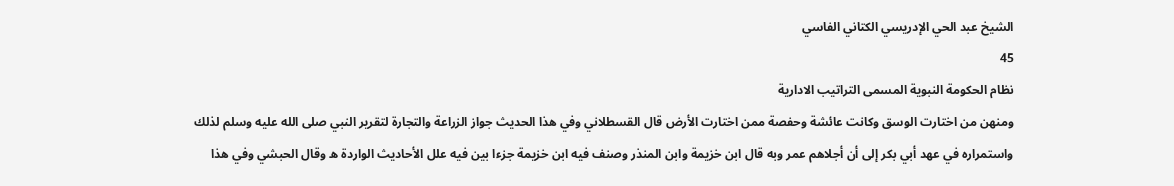الشيخ عبد الحي الإدريسي الكتاني الفاسي
45
نظام الحكومة النبوية المسمى التراتيب الادارية
ومنهن من اختارت الوسق وكانت عائشة وحفصة ممن اختارت الأرض قال القسطلاني وفي هذا الحديث جواز الزراعة والتجارة لتقرير النبي صلى الله عليه وسلم لذلك واستمراره في عهد أبي بكر إلى أن أجلاهم عمر وبه قال ابن خزيمة وابن المنذر وصنف فيه ابن خزيمة جزءا بين فيه علل الأحاديث الواردة ه وقال الحبشي وفي هذا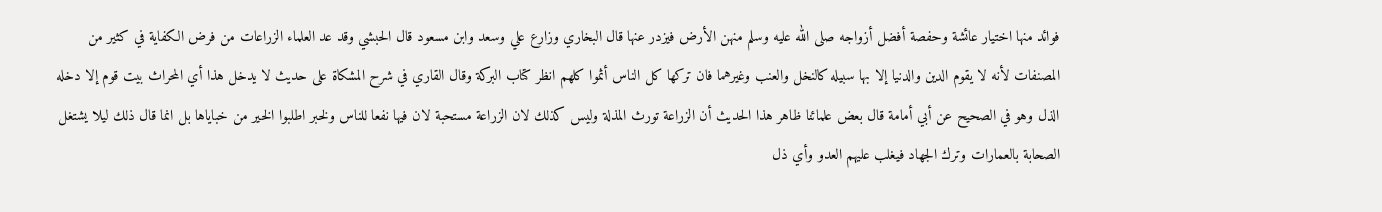فوائد منها اختيار عائشة وحفصة أفضل أزواجه صلى الله عليه وسلم منهن الأرض فيزدر عنها قال البخاري وزارع علي وسعد وابن مسعود قال الحبشي وقد عد العلماء الزراعات من فرض الكفاية في كثير من المصنفات لأنه لا يقوم الدين والدنيا إلا بها سبيله كالنخل والعنب وغيرهما فان تركها كل الناس أثموا كلهم انظر كتاب البركة وقال القاري في شرح المشكاة على حديث لا يدخل هذا أي المحراث بيت قوم إلا دخله الذل وهو في الصحيح عن أبي أمامة قال بعض علمائنا ظاهر هذا الحديث أن الزراعة تورث المذلة وليس كذلك لان الزراعة مستحبة لان فيها نفعا للناس ولخبر اطلبوا الخير من خباياها بل انما قال ذلك ليلا يشتغل الصحابة بالعمارات وترك الجهاد فيغلب عليهم العدو وأي ذل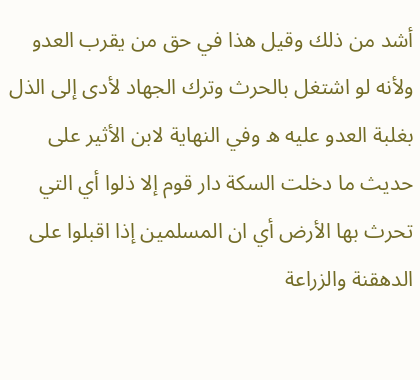أشد من ذلك وقيل هذا في حق من يقرب العدو ولأنه لو اشتغل بالحرث وترك الجهاد لأدى إلى الذل بغلبة العدو عليه ه وفي النهاية لابن الأثير على حديث ما دخلت السكة دار قوم إلا ذلوا أي التي تحرث بها الأرض أي ان المسلمين إذا اقبلوا على الدهقنة والزراعة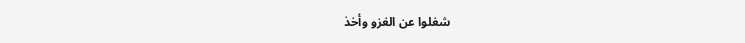شغلوا عن الغزو وأخذ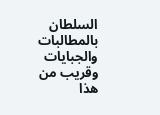السلطان بالمطالبات والجبايات وقريب من هذا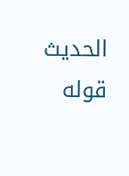الحديث قوله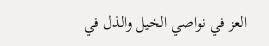العز في نواصي الخيل والذل في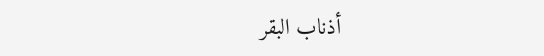أذناب البقر